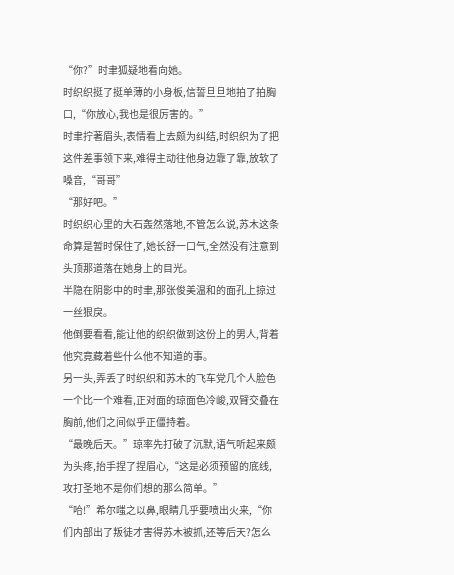“你?”时聿狐疑地看向她。
时织织挺了挺单薄的小身板,信誓旦旦地拍了拍胸口,“你放心,我也是很厉害的。”
时聿拧著眉头,表情看上去颇为纠结,时织织为了把这件差事领下来,难得主动往他身边靠了靠,放软了嗓音,“哥哥”
“那好吧。”
时织织心里的大石轰然落地,不管怎么说,苏木这条命算是暂时保住了,她长舒一口气,全然没有注意到头顶那道落在她身上的目光。
半隐在阴影中的时聿,那张俊美温和的面孔上掠过一丝狠戾。
他倒要看看,能让他的织织做到这份上的男人,背着他究竟藏着些什么他不知道的事。
另一头,弄丢了时织织和苏木的飞车党几个人脸色一个比一个难看,正对面的琼面色冷峻,双臂交叠在胸前,他们之间似乎正僵持着。
“最晚后天。”琼率先打破了沉默,语气听起来颇为头疼,抬手捏了捏眉心,“这是必须预留的底线,攻打圣地不是你们想的那么简单。”
“哈!”希尔嗤之以鼻,眼睛几乎要喷出火来,“你们内部出了叛徒才害得苏木被抓,还等后天?怎么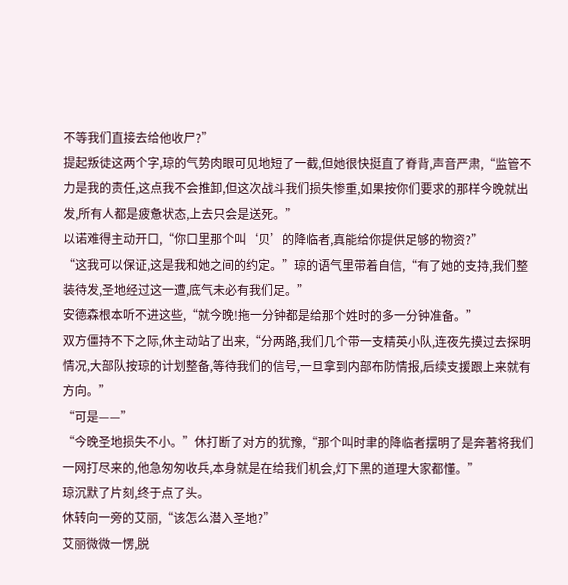不等我们直接去给他收尸?”
提起叛徒这两个字,琼的气势肉眼可见地短了一截,但她很快挺直了脊背,声音严肃,“监管不力是我的责任,这点我不会推卸,但这次战斗我们损失惨重,如果按你们要求的那样今晚就出发,所有人都是疲惫状态,上去只会是送死。”
以诺难得主动开口,“你口里那个叫‘贝’的降临者,真能给你提供足够的物资?”
“这我可以保证,这是我和她之间的约定。”琼的语气里带着自信,“有了她的支持,我们整装待发,圣地经过这一遭,底气未必有我们足。”
安德森根本听不进这些,“就今晚!拖一分钟都是给那个姓时的多一分钟准备。”
双方僵持不下之际,休主动站了出来,“分两路,我们几个带一支精英小队,连夜先摸过去探明情况,大部队按琼的计划整备,等待我们的信号,一旦拿到内部布防情报,后续支援跟上来就有方向。”
“可是——”
“今晚圣地损失不小。”休打断了对方的犹豫,“那个叫时聿的降临者摆明了是奔著将我们一网打尽来的,他急匆匆收兵,本身就是在给我们机会,灯下黑的道理大家都懂。”
琼沉默了片刻,终于点了头。
休转向一旁的艾丽,“该怎么潜入圣地?”
艾丽微微一愣,脱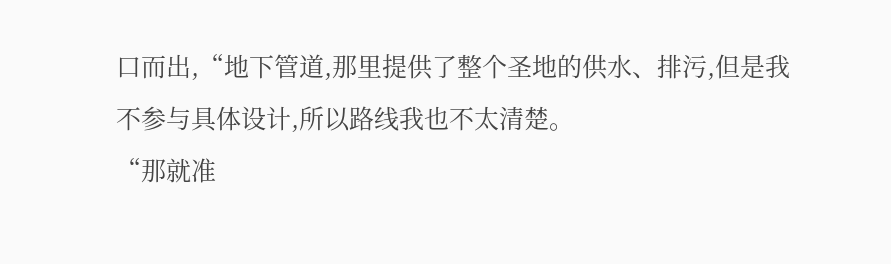口而出,“地下管道,那里提供了整个圣地的供水、排污,但是我不参与具体设计,所以路线我也不太清楚。
“那就准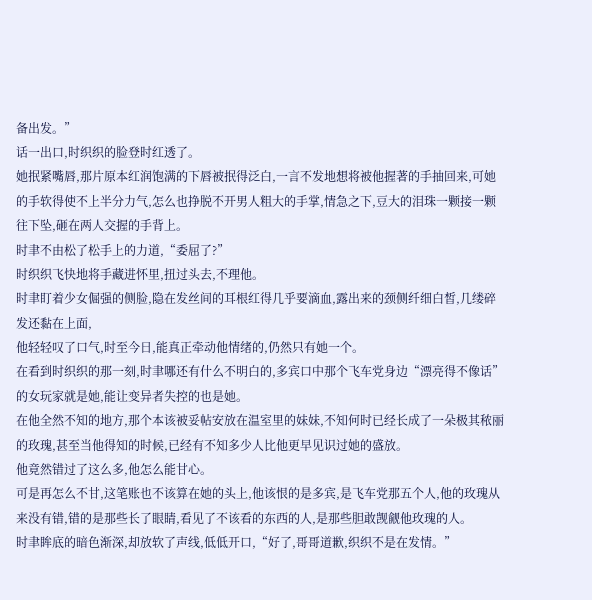备出发。”
话一出口,时织织的脸登时红透了。
她抿紧嘴唇,那片原本红润饱满的下唇被抿得泛白,一言不发地想将被他握著的手抽回来,可她的手软得使不上半分力气,怎么也挣脱不开男人粗大的手掌,情急之下,豆大的泪珠一颗接一颗往下坠,砸在两人交握的手背上。
时聿不由松了松手上的力道,“委屈了?”
时织织飞快地将手藏进怀里,扭过头去,不理他。
时聿盯着少女倔强的侧脸,隐在发丝间的耳根红得几乎要滴血,露出来的颈侧纤细白皙,几缕碎发还黏在上面,
他轻轻叹了口气,时至今日,能真正牵动他情绪的,仍然只有她一个。
在看到时织织的那一刻,时聿哪还有什么不明白的,多宾口中那个飞车党身边“漂亮得不像话”的女玩家就是她,能让变异者失控的也是她。
在他全然不知的地方,那个本该被妥帖安放在温室里的妹妹,不知何时已经长成了一朵极其秾丽的玫瑰,甚至当他得知的时候,已经有不知多少人比他更早见识过她的盛放。
他竟然错过了这么多,他怎么能甘心。
可是再怎么不甘,这笔账也不该算在她的头上,他该恨的是多宾,是飞车党那五个人,他的玫瑰从来没有错,错的是那些长了眼睛,看见了不该看的东西的人,是那些胆敢觊觎他玫瑰的人。
时聿眸底的暗色渐深,却放软了声线,低低开口,“好了,哥哥道歉,织织不是在发情。”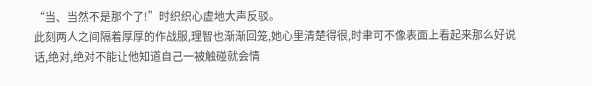“当、当然不是那个了!”时织织心虚地大声反驳。
此刻两人之间隔着厚厚的作战服,理智也渐渐回笼,她心里清楚得很,时聿可不像表面上看起来那么好说话,绝对,绝对不能让他知道自己一被触碰就会情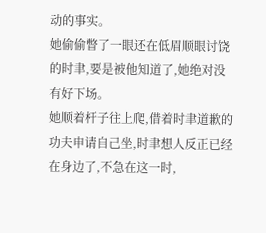动的事实。
她偷偷瞥了一眼还在低眉顺眼讨饶的时聿,要是被他知道了,她绝对没有好下场。
她顺着杆子往上爬,借着时聿道歉的功夫申请自己坐,时聿想人反正已经在身边了,不急在这一时,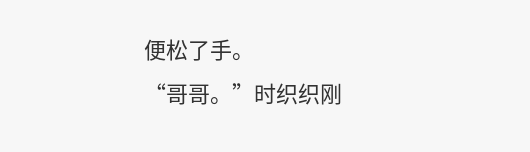便松了手。
“哥哥。”时织织刚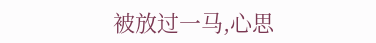被放过一马,心思